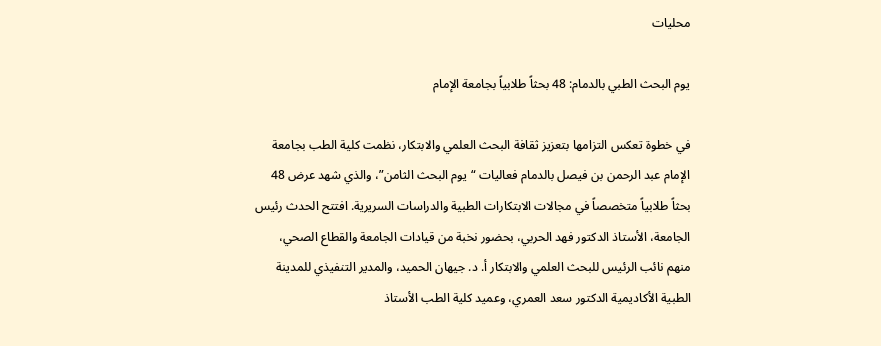محليات

يوم البحث الطبي بالدمام: 48 بحثاً طلابياً بجامعة الإمام

في خطوة تعكس التزامها بتعزيز ثقافة البحث العلمي والابتكار، نظمت كلية الطب بجامعة الإمام عبد الرحمن بن فيصل بالدمام فعاليات “يوم البحث الثامن”، والذي شهد عرض 48 بحثاً طلابياً متخصصاً في مجالات الابتكارات الطبية والدراسات السريرية. افتتح الحدث رئيس الجامعة، الأستاذ الدكتور فهد الحربي، بحضور نخبة من قيادات الجامعة والقطاع الصحي، منهم نائب الرئيس للبحث العلمي والابتكار أ. د. جيهان الحميد، والمدير التنفيذي للمدينة الطبية الأكاديمية الدكتور سعد العمري، وعميد كلية الطب الأستاذ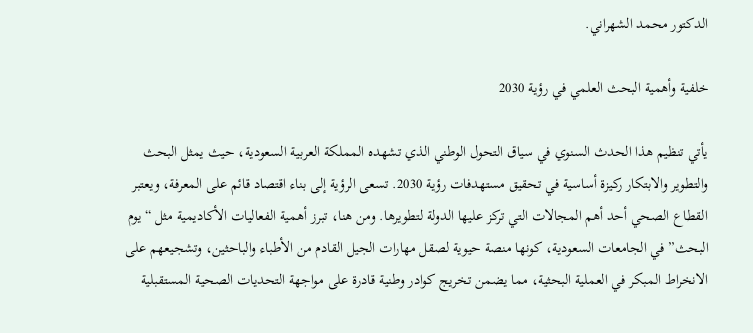الدكتور محمد الشهراني.

خلفية وأهمية البحث العلمي في رؤية 2030

يأتي تنظيم هذا الحدث السنوي في سياق التحول الوطني الذي تشهده المملكة العربية السعودية، حيث يمثل البحث والتطوير والابتكار ركيزة أساسية في تحقيق مستهدفات رؤية 2030. تسعى الرؤية إلى بناء اقتصاد قائم على المعرفة، ويعتبر القطاع الصحي أحد أهم المجالات التي تركز عليها الدولة لتطويرها. ومن هنا، تبرز أهمية الفعاليات الأكاديمية مثل “يوم البحث” في الجامعات السعودية، كونها منصة حيوية لصقل مهارات الجيل القادم من الأطباء والباحثين، وتشجيعهم على الانخراط المبكر في العملية البحثية، مما يضمن تخريج كوادر وطنية قادرة على مواجهة التحديات الصحية المستقبلية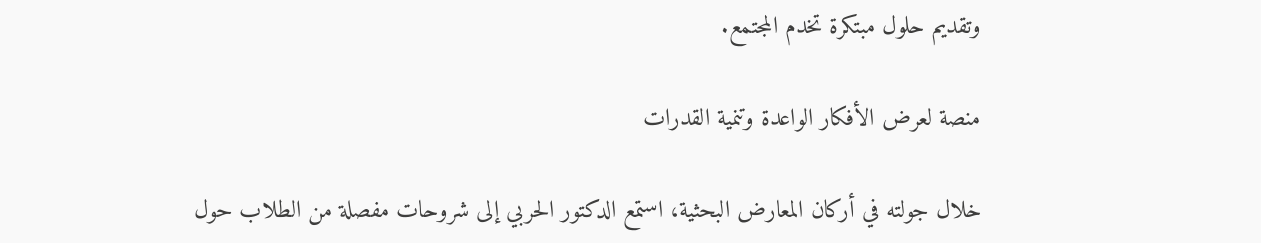وتقديم حلول مبتكرة تخدم المجتمع.

منصة لعرض الأفكار الواعدة وتنمية القدرات

خلال جولته في أركان المعارض البحثية، استمع الدكتور الحربي إلى شروحات مفصلة من الطلاب حول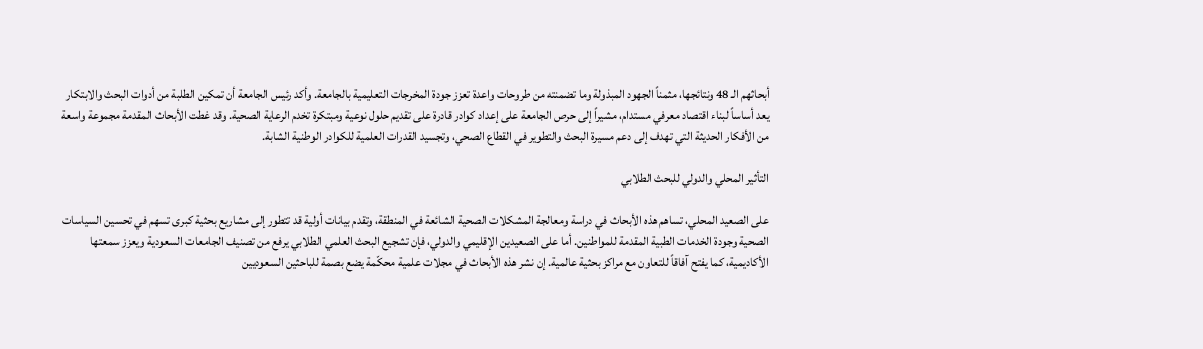أبحاثهم الـ 48 ونتائجها، مثمناً الجهود المبذولة وما تضمنته من طروحات واعدة تعزز جودة المخرجات التعليمية بالجامعة. وأكد رئيس الجامعة أن تمكين الطلبة من أدوات البحث والابتكار يعد أساساً لبناء اقتصاد معرفي مستدام، مشيراً إلى حرص الجامعة على إعداد كوادر قادرة على تقديم حلول نوعية ومبتكرة تخدم الرعاية الصحية. وقد غطت الأبحاث المقدمة مجموعة واسعة من الأفكار الحديثة التي تهدف إلى دعم مسيرة البحث والتطوير في القطاع الصحي، وتجسيد القدرات العلمية للكوادر الوطنية الشابة.

التأثير المحلي والدولي للبحث الطلابي

على الصعيد المحلي، تساهم هذه الأبحاث في دراسة ومعالجة المشكلات الصحية الشائعة في المنطقة، وتقدم بيانات أولية قد تتطور إلى مشاريع بحثية كبرى تسهم في تحسين السياسات الصحية وجودة الخدمات الطبية المقدمة للمواطنين. أما على الصعيدين الإقليمي والدولي، فإن تشجيع البحث العلمي الطلابي يرفع من تصنيف الجامعات السعودية ويعزز سمعتها الأكاديمية، كما يفتح آفاقاً للتعاون مع مراكز بحثية عالمية. إن نشر هذه الأبحاث في مجلات علمية محكّمة يضع بصمة للباحثين السعوديين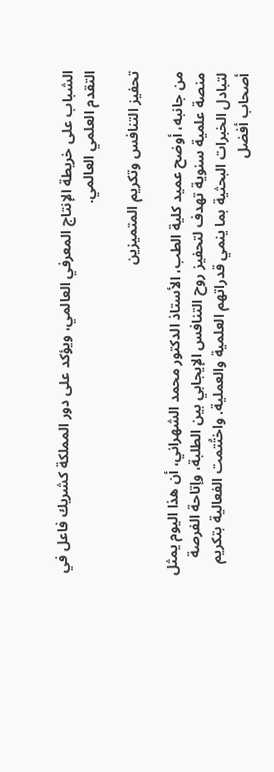الشباب على خريطة الإنتاج المعرفي العالمي، ويؤكد على دور المملكة كشريك فاعل في التقدم العلمي العالمي.

تحفيز التنافس وتكريم المتميزين

من جانبه، أوضح عميد كلية الطب، الأستاذ الدكتور محمد الشهراني، أن هذا اليوم يمثل منصة علمية سنوية تهدف لتحفيز روح التنافس الإيجابي بين الطلبة، وإتاحة الفرصة لتبادل الخبرات البحثية بما ينمي قدراتهم العلمية والعملية. واختُتمت الفعالية بتكريم أصحاب أفضل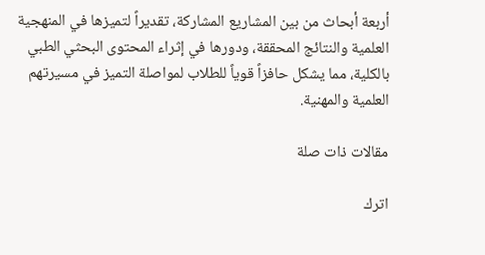أربعة أبحاث من بين المشاريع المشاركة، تقديراً لتميزها في المنهجية العلمية والنتائج المحققة، ودورها في إثراء المحتوى البحثي الطبي بالكلية، مما يشكل حافزاً قوياً للطلاب لمواصلة التميز في مسيرتهم العلمية والمهنية.

مقالات ذات صلة

اترك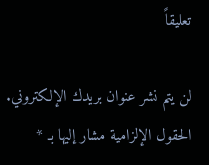تعليقاً

لن يتم نشر عنوان بريدك الإلكتروني. الحقول الإلزامية مشار إليها بـ *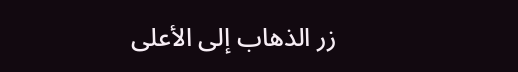زر الذهاب إلى الأعلى